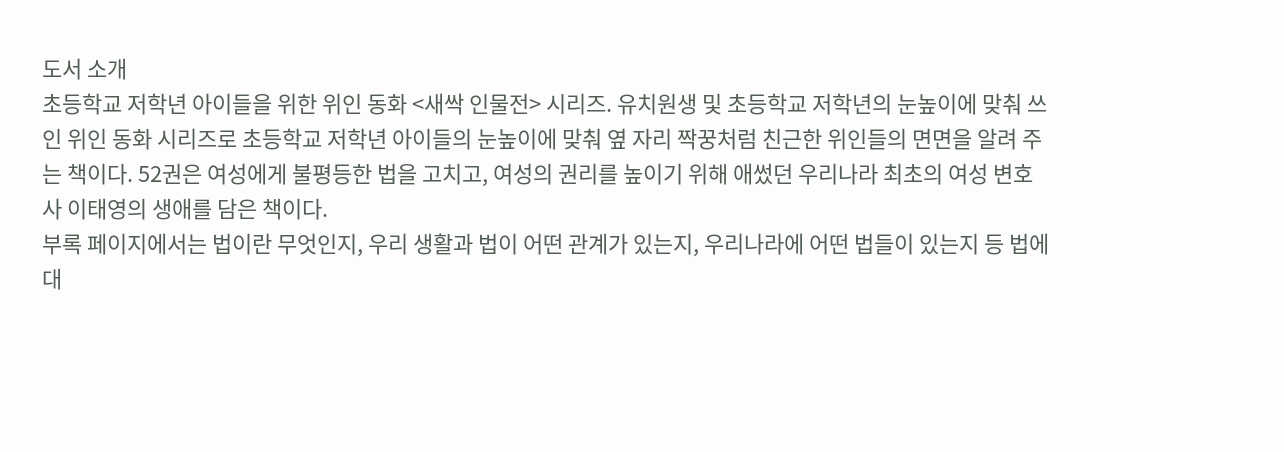도서 소개
초등학교 저학년 아이들을 위한 위인 동화 <새싹 인물전> 시리즈. 유치원생 및 초등학교 저학년의 눈높이에 맞춰 쓰인 위인 동화 시리즈로 초등학교 저학년 아이들의 눈높이에 맞춰 옆 자리 짝꿍처럼 친근한 위인들의 면면을 알려 주는 책이다. 52권은 여성에게 불평등한 법을 고치고, 여성의 권리를 높이기 위해 애썼던 우리나라 최초의 여성 변호사 이태영의 생애를 담은 책이다.
부록 페이지에서는 법이란 무엇인지, 우리 생활과 법이 어떤 관계가 있는지, 우리나라에 어떤 법들이 있는지 등 법에 대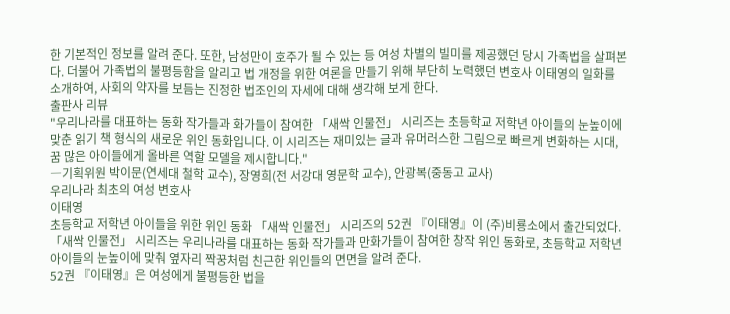한 기본적인 정보를 알려 준다. 또한, 남성만이 호주가 될 수 있는 등 여성 차별의 빌미를 제공했던 당시 가족법을 살펴본다. 더불어 가족법의 불평등함을 알리고 법 개정을 위한 여론을 만들기 위해 부단히 노력했던 변호사 이태영의 일화를 소개하여, 사회의 약자를 보듬는 진정한 법조인의 자세에 대해 생각해 보게 한다.
출판사 리뷰
"우리나라를 대표하는 동화 작가들과 화가들이 참여한 「새싹 인물전」 시리즈는 초등학교 저학년 아이들의 눈높이에 맞춘 읽기 책 형식의 새로운 위인 동화입니다. 이 시리즈는 재미있는 글과 유머러스한 그림으로 빠르게 변화하는 시대, 꿈 많은 아이들에게 올바른 역할 모델을 제시합니다."
―기획위원 박이문(연세대 철학 교수), 장영희(전 서강대 영문학 교수), 안광복(중동고 교사)
우리나라 최초의 여성 변호사
이태영
초등학교 저학년 아이들을 위한 위인 동화 「새싹 인물전」 시리즈의 52권 『이태영』이 (주)비룡소에서 출간되었다. 「새싹 인물전」 시리즈는 우리나라를 대표하는 동화 작가들과 만화가들이 참여한 창작 위인 동화로, 초등학교 저학년 아이들의 눈높이에 맞춰 옆자리 짝꿍처럼 친근한 위인들의 면면을 알려 준다.
52권 『이태영』은 여성에게 불평등한 법을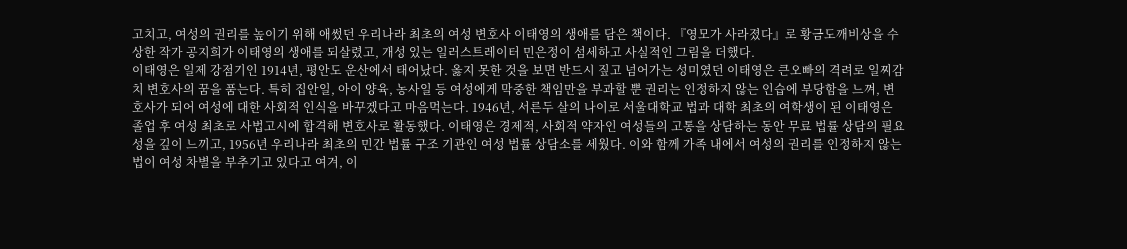고치고, 여성의 권리를 높이기 위해 애썼던 우리나라 최초의 여성 변호사 이태영의 생애를 담은 책이다. 『영모가 사라졌다』로 황금도깨비상을 수상한 작가 공지희가 이태영의 생애를 되살렸고, 개성 있는 일러스트레이터 민은정이 섬세하고 사실적인 그림을 더했다.
이태영은 일제 강점기인 1914년, 평안도 운산에서 태어났다. 옳지 못한 것을 보면 반드시 짚고 넘어가는 성미였던 이태영은 큰오빠의 격려로 일찌감치 변호사의 꿈을 품는다. 특히 집안일, 아이 양육, 농사일 등 여성에게 막중한 책임만을 부과할 뿐 권리는 인정하지 않는 인습에 부당함을 느껴, 변호사가 되어 여성에 대한 사회적 인식을 바꾸겠다고 마음먹는다. 1946년, 서른두 살의 나이로 서울대학교 법과 대학 최초의 여학생이 된 이태영은 졸업 후 여성 최초로 사법고시에 합격해 변호사로 활동했다. 이태영은 경제적, 사회적 약자인 여성들의 고통을 상담하는 동안 무료 법률 상담의 필요성을 깊이 느끼고, 1956년 우리나라 최초의 민간 법률 구조 기관인 여성 법률 상담소를 세웠다. 이와 함께 가족 내에서 여성의 권리를 인정하지 않는 법이 여성 차별을 부추기고 있다고 여겨, 이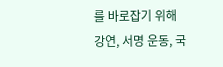를 바로잡기 위해 강연, 서명 운동, 국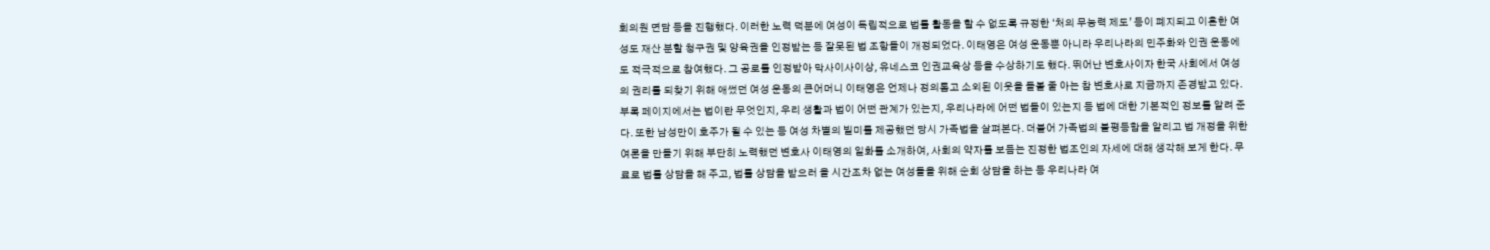회의원 면담 등을 진행했다. 이러한 노력 덕분에 여성이 독립적으로 법률 활동을 할 수 없도록 규정한 ‘처의 무능력 제도’ 등이 폐지되고 이혼한 여성도 재산 분할 청구권 및 양육권을 인정받는 등 잘못된 법 조항들이 개정되었다. 이태영은 여성 운동뿐 아니라 우리나라의 민주화와 인권 운동에도 적극적으로 참여했다. 그 공로를 인정받아 막사이사이상, 유네스코 인권교육상 등을 수상하기도 했다. 뛰어난 변호사이자 한국 사회에서 여성의 권리를 되찾기 위해 애썼던 여성 운동의 큰어머니 이태영은 언제나 정의롭고 소외된 이웃을 돌볼 줄 아는 참 변호사로 지금까지 존경받고 있다.
부록 페이지에서는 법이란 무엇인지, 우리 생활과 법이 어떤 관계가 있는지, 우리나라에 어떤 법들이 있는지 등 법에 대한 기본적인 정보를 알려 준다. 또한 남성만이 호주가 될 수 있는 등 여성 차별의 빌미를 제공했던 당시 가족법을 살펴본다. 더불어 가족법의 불평등함을 알리고 법 개정을 위한 여론을 만들기 위해 부단히 노력했던 변호사 이태영의 일화를 소개하여, 사회의 약자를 보듬는 진정한 법조인의 자세에 대해 생각해 보게 한다. 무료로 법률 상담을 해 주고, 법률 상담을 받으러 올 시간조차 없는 여성들을 위해 순회 상담을 하는 등 우리나라 여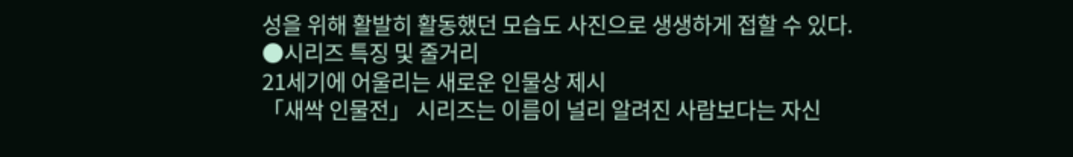성을 위해 활발히 활동했던 모습도 사진으로 생생하게 접할 수 있다.
●시리즈 특징 및 줄거리
21세기에 어울리는 새로운 인물상 제시
「새싹 인물전」 시리즈는 이름이 널리 알려진 사람보다는 자신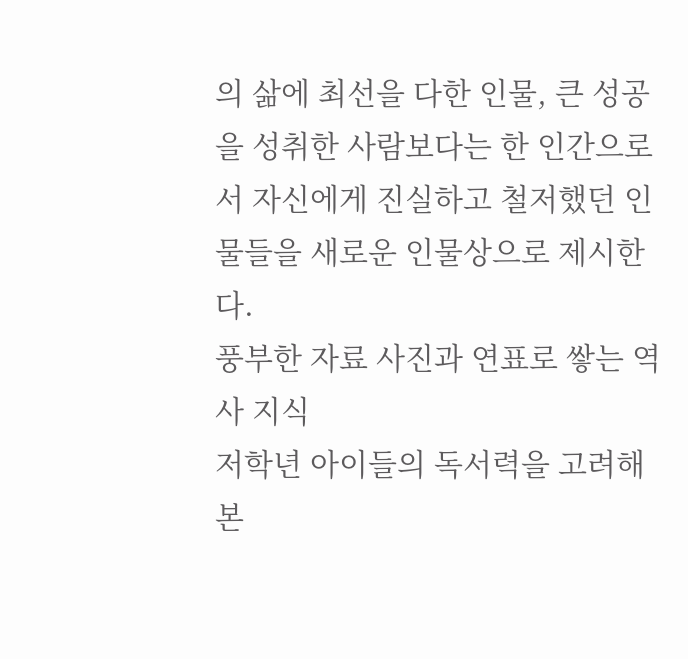의 삶에 최선을 다한 인물, 큰 성공을 성취한 사람보다는 한 인간으로서 자신에게 진실하고 철저했던 인물들을 새로운 인물상으로 제시한다.
풍부한 자료 사진과 연표로 쌓는 역사 지식
저학년 아이들의 독서력을 고려해 본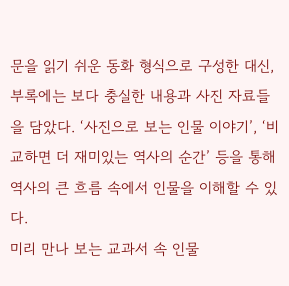문을 읽기 쉬운 동화 형식으로 구성한 대신, 부록에는 보다 충실한 내용과 사진 자료들을 담았다. ‘사진으로 보는 인물 이야기’, ‘비교하면 더 재미있는 역사의 순간’ 등을 통해 역사의 큰 흐름 속에서 인물을 이해할 수 있다.
미리 만나 보는 교과서 속 인물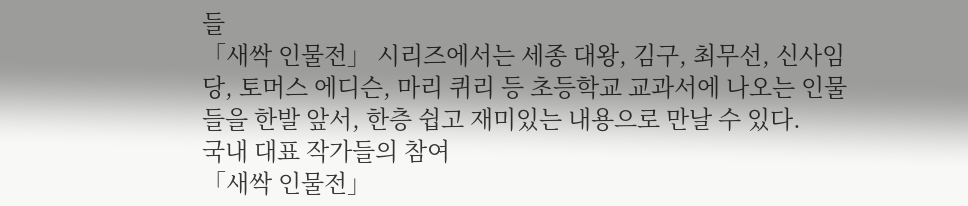들
「새싹 인물전」 시리즈에서는 세종 대왕, 김구, 최무선, 신사임당, 토머스 에디슨, 마리 퀴리 등 초등학교 교과서에 나오는 인물들을 한발 앞서, 한층 쉽고 재미있는 내용으로 만날 수 있다.
국내 대표 작가들의 참여
「새싹 인물전」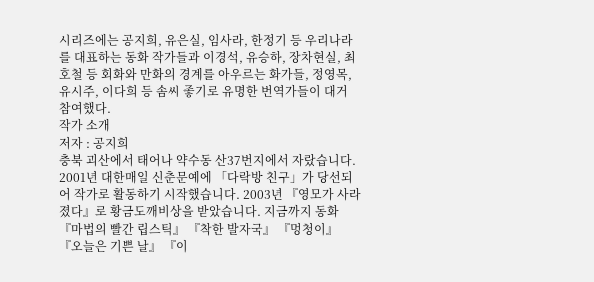시리즈에는 공지희, 유은실, 임사라, 한정기 등 우리나라를 대표하는 동화 작가들과 이경석, 유승하, 장차현실, 최호철 등 회화와 만화의 경계를 아우르는 화가들, 정영목, 유시주, 이다희 등 솜씨 좋기로 유명한 번역가들이 대거 참여했다.
작가 소개
저자 : 공지희
충북 괴산에서 태어나 약수동 산37번지에서 자랐습니다. 2001년 대한매일 신춘문예에 「다락방 친구」가 당선되어 작가로 활동하기 시작했습니다. 2003년 『영모가 사라졌다』로 황금도깨비상을 받았습니다. 지금까지 동화 『마법의 빨간 립스틱』 『착한 발자국』 『멍청이』 『오늘은 기쁜 날』 『이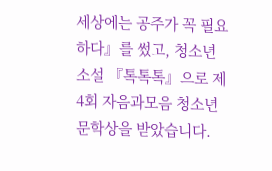세상에는 공주가 꼭 필요하다』를 썼고, 청소년소설 『톡톡톡』으로 제4회 자음과모음 청소년문학상을 받았습니다.